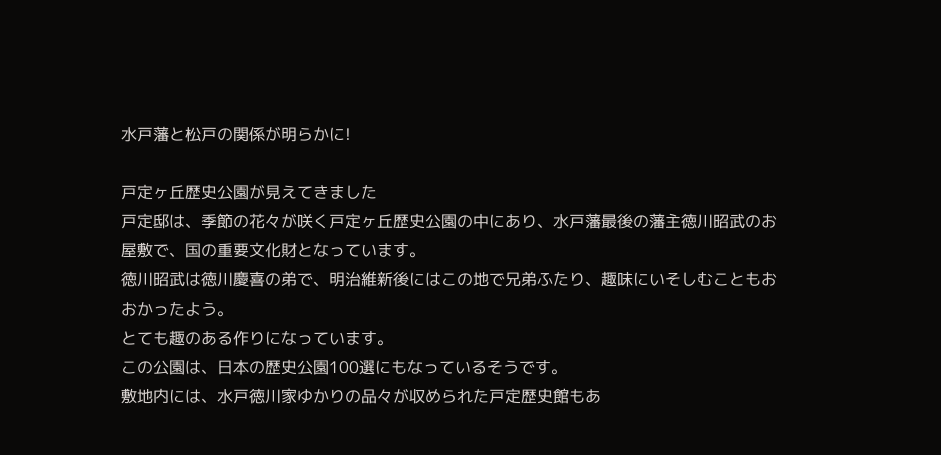水戸藩と松戸の関係が明らかに!

戸定ヶ丘歴史公園が見えてきました
戸定邸は、季節の花々が咲く戸定ヶ丘歴史公園の中にあり、水戸藩最後の藩主徳川昭武のお屋敷で、国の重要文化財となっています。
徳川昭武は徳川慶喜の弟で、明治維新後にはこの地で兄弟ふたり、趣味にいそしむこともおおかったよう。
とても趣のある作りになっています。
この公園は、日本の歴史公園100選にもなっているそうです。
敷地内には、水戸徳川家ゆかりの品々が収められた戸定歴史館もあ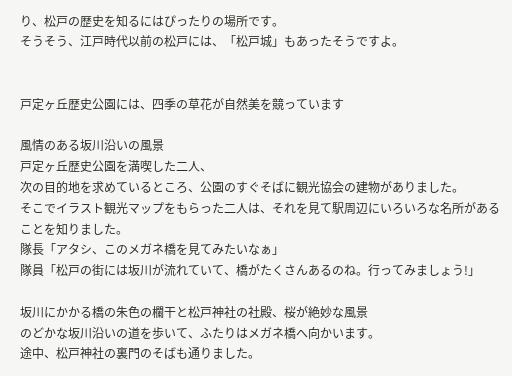り、松戸の歴史を知るにはぴったりの場所です。
そうそう、江戸時代以前の松戸には、「松戸城」もあったそうですよ。


戸定ヶ丘歴史公園には、四季の草花が自然美を競っています

風情のある坂川沿いの風景
戸定ヶ丘歴史公園を満喫した二人、
次の目的地を求めているところ、公園のすぐそばに観光協会の建物がありました。
そこでイラスト観光マップをもらった二人は、それを見て駅周辺にいろいろな名所があることを知りました。
隊長「アタシ、このメガネ橋を見てみたいなぁ」
隊員「松戸の街には坂川が流れていて、橋がたくさんあるのね。行ってみましょう!」

坂川にかかる橋の朱色の欄干と松戸神社の社殿、桜が絶妙な風景
のどかな坂川沿いの道を歩いて、ふたりはメガネ橋へ向かいます。
途中、松戸神社の裏門のそばも通りました。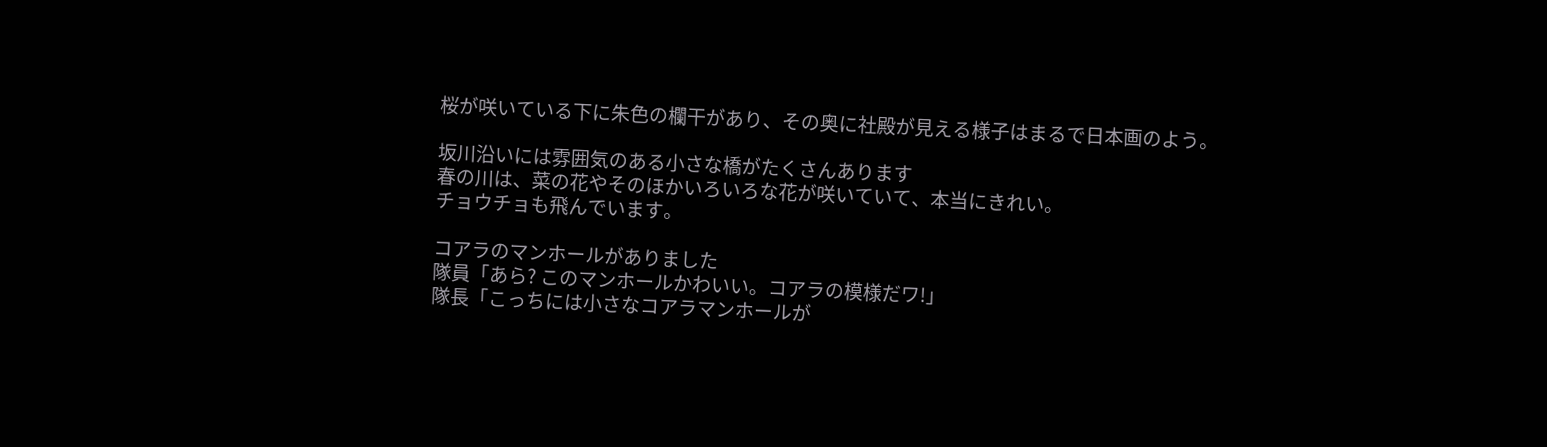桜が咲いている下に朱色の欄干があり、その奥に社殿が見える様子はまるで日本画のよう。

坂川沿いには雰囲気のある小さな橋がたくさんあります
春の川は、菜の花やそのほかいろいろな花が咲いていて、本当にきれい。
チョウチョも飛んでいます。

コアラのマンホールがありました
隊員「あら? このマンホールかわいい。コアラの模様だワ!」
隊長「こっちには小さなコアラマンホールが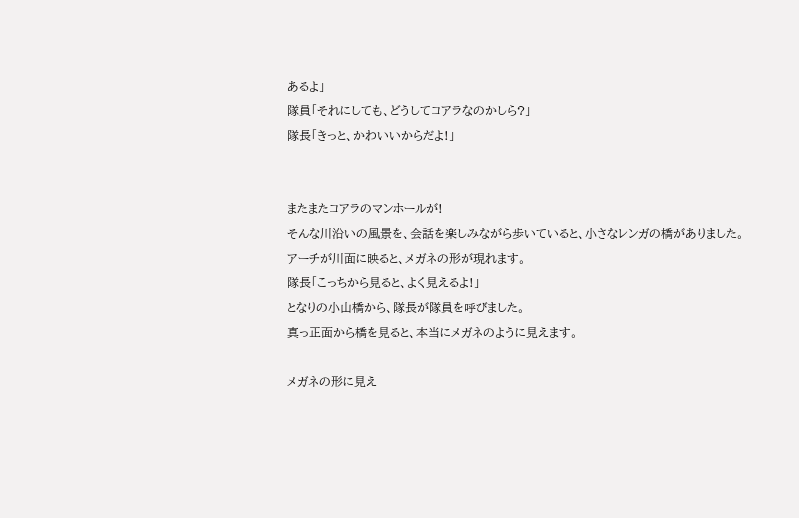あるよ」
隊員「それにしても、どうしてコアラなのかしら?」
隊長「きっと、かわいいからだよ!」


またまたコアラのマンホールが!
そんな川沿いの風景を、会話を楽しみながら歩いていると、小さなレンガの橋がありました。
アーチが川面に映ると、メガネの形が現れます。
隊長「こっちから見ると、よく見えるよ!」
となりの小山橋から、隊長が隊員を呼びました。
真っ正面から橋を見ると、本当にメガネのように見えます。

メガネの形に見え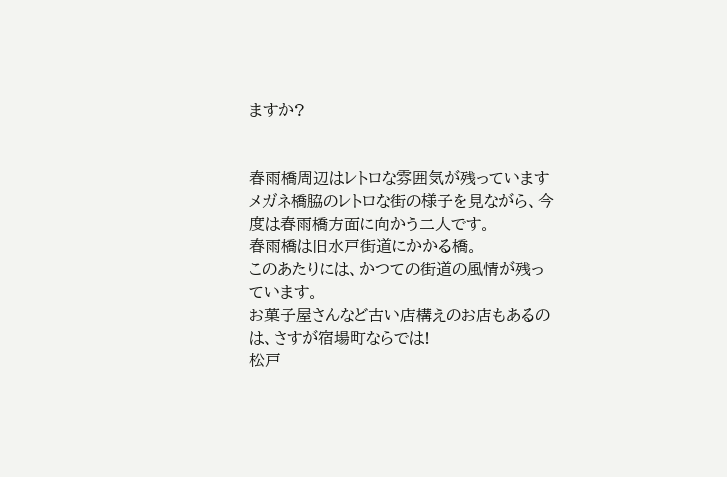ますか?


春雨橋周辺はレトロな雰囲気が残っています
メガネ橋脇のレトロな街の様子を見ながら、今度は春雨橋方面に向かう二人です。
春雨橋は旧水戸街道にかかる橋。
このあたりには、かつての街道の風情が残っています。
お菓子屋さんなど古い店構えのお店もあるのは、さすが宿場町ならでは!
松戸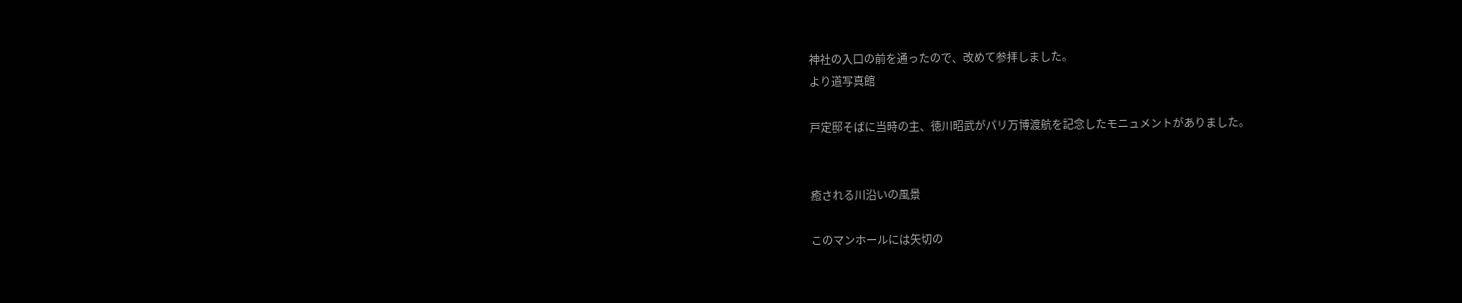神社の入口の前を通ったので、改めて参拝しました。
より道写真館

戸定邸そばに当時の主、徳川昭武がパリ万博渡航を記念したモニュメントがありました。


癒される川沿いの風景

このマンホールには矢切の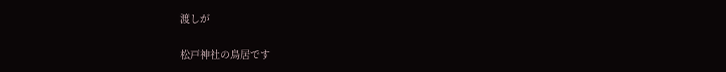渡しが

松戸神社の鳥居です